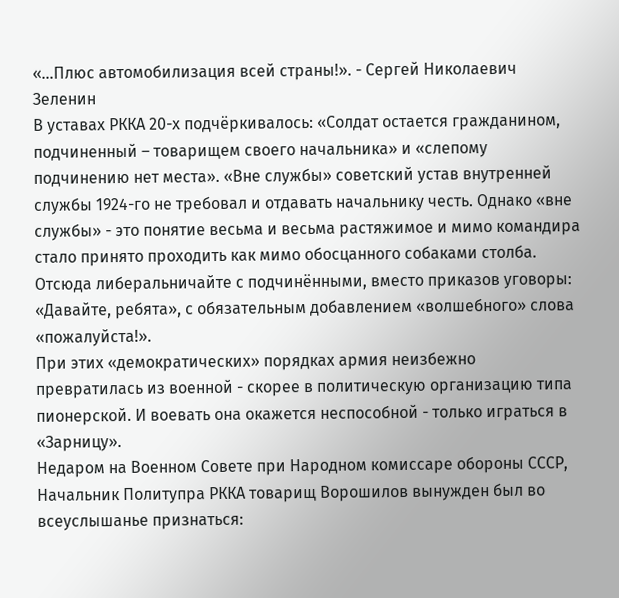«…Плюс автомобилизация всей страны!». - Сергей Николаевич Зеленин
В уставах РККА 20-х подчёркивалось: «Солдат остается гражданином, подчиненный – товарищем своего начальника» и «слепому подчинению нет места». «Вне службы» советский устав внутренней службы 1924-го не требовал и отдавать начальнику честь. Однако «вне службы» - это понятие весьма и весьма растяжимое и мимо командира стало принято проходить как мимо обосцанного собаками столба.
Отсюда либеральничайте с подчинёнными, вместо приказов уговоры:
«Давайте, ребята», с обязательным добавлением «волшебного» слова «пожалуйста!».
При этих «демократических» порядках армия неизбежно превратилась из военной - скорее в политическую организацию типа пионерской. И воевать она окажется неспособной - только играться в «Зарницу».
Недаром на Военном Совете при Народном комиссаре обороны СССР, Начальник Политупра РККА товарищ Ворошилов вынужден был во всеуслышанье признаться: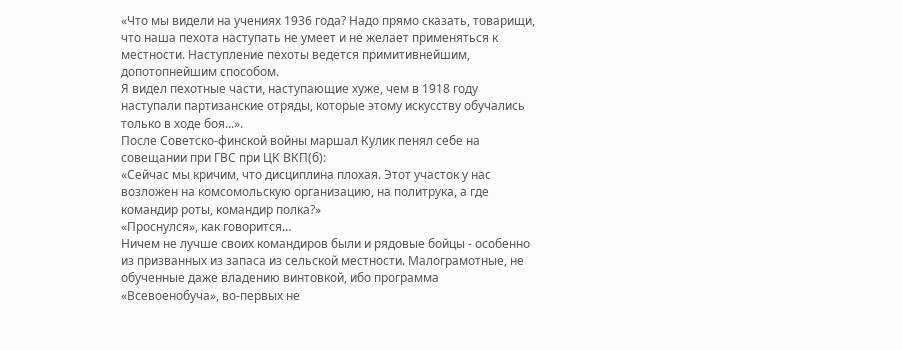«Что мы видели на учениях 1936 года? Надо прямо сказать, товарищи, что наша пехота наступать не умеет и не желает применяться к местности. Наступление пехоты ведется примитивнейшим, допотопнейшим способом.
Я видел пехотные части, наступающие хуже, чем в 1918 году наступали партизанские отряды, которые этому искусству обучались только в ходе боя...».
После Советско-финской войны маршал Кулик пенял себе на совещании при ГВС при ЦК ВКП(б):
«Сейчас мы кричим, что дисциплина плохая. Этот участок у нас возложен на комсомольскую организацию, на политрука, а где командир роты, командир полка?»
«Проснулся», как говорится…
Ничем не лучше своих командиров были и рядовые бойцы - особенно из призванных из запаса из сельской местности. Малограмотные, не обученные даже владению винтовкой, ибо программа «Всевоенобуча», во-первых не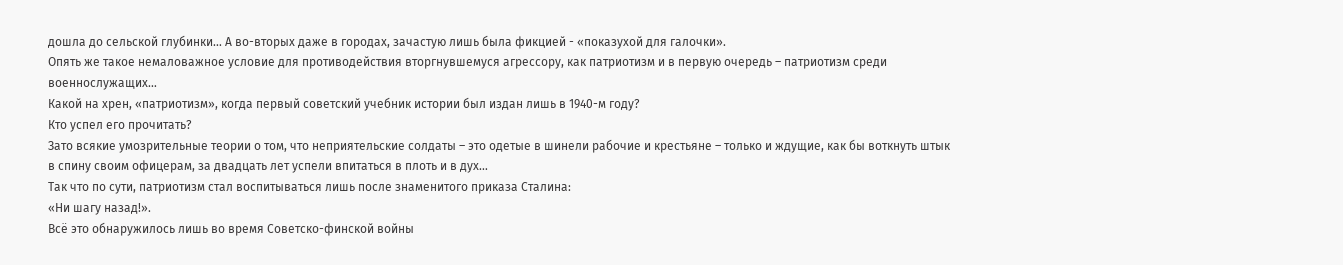дошла до сельской глубинки… А во-вторых даже в городах, зачастую лишь была фикцией - «показухой для галочки».
Опять же такое немаловажное условие для противодействия вторгнувшемуся агрессору, как патриотизм и в первую очередь – патриотизм среди военнослужащих…
Какой на хрен, «патриотизм», когда первый советский учебник истории был издан лишь в 1940-м году?
Кто успел его прочитать?
Зато всякие умозрительные теории о том, что неприятельские солдаты – это одетые в шинели рабочие и крестьяне – только и ждущие, как бы воткнуть штык в спину своим офицерам, за двадцать лет успели впитаться в плоть и в дух…
Так что по сути, патриотизм стал воспитываться лишь после знаменитого приказа Сталина:
«Ни шагу назад!».
Всё это обнаружилось лишь во время Советско-финской войны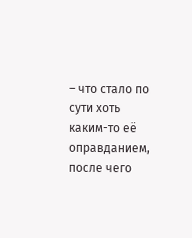– что стало по сути хоть каким-то её оправданием, после чего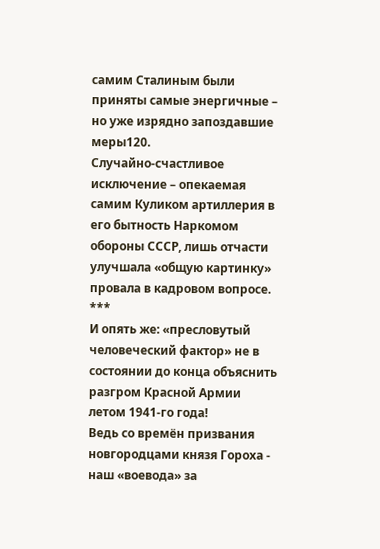самим Сталиным были приняты самые энергичные – но уже изрядно запоздавшие меры120.
Случайно-счастливое исключение – опекаемая самим Куликом артиллерия в его бытность Наркомом обороны СССР, лишь отчасти улучшала «общую картинку» провала в кадровом вопросе.
***
И опять же: «пресловутый человеческий фактор» не в состоянии до конца объяснить разгром Красной Армии летом 1941-го года!
Ведь со времён призвания новгородцами князя Гороха - наш «воевода» за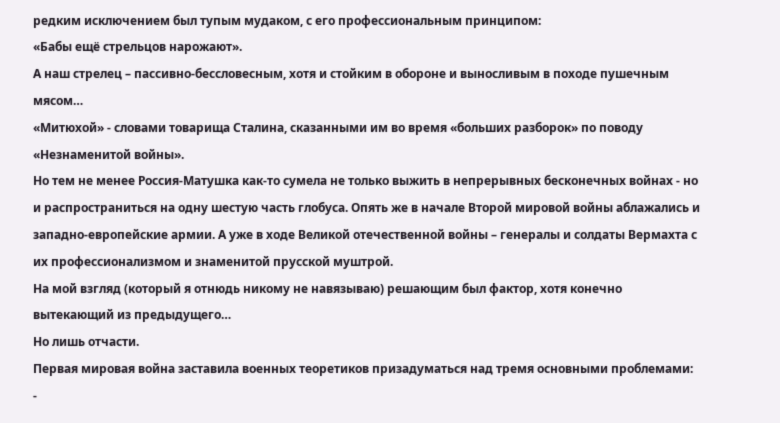редким исключением был тупым мудаком, с его профессиональным принципом:
«Бабы ещё стрельцов нарожают».
А наш стрелец – пассивно-бессловесным, хотя и стойким в обороне и выносливым в походе пушечным мясом…
«Митюхой» - словами товарища Сталина, сказанными им во время «больших разборок» по поводу «Незнаменитой войны».
Но тем не менее Россия-Матушка как-то сумела не только выжить в непрерывных бесконечных войнах - но и распространиться на одну шестую часть глобуса. Опять же в начале Второй мировой войны аблажались и западно-европейские армии. А уже в ходе Великой отечественной войны – генералы и солдаты Вермахта с их профессионализмом и знаменитой прусской муштрой.
На мой взгляд (который я отнюдь никому не навязываю) решающим был фактор, хотя конечно вытекающий из предыдущего…
Но лишь отчасти.
Первая мировая война заставила военных теоретиков призадуматься над тремя основными проблемами:
-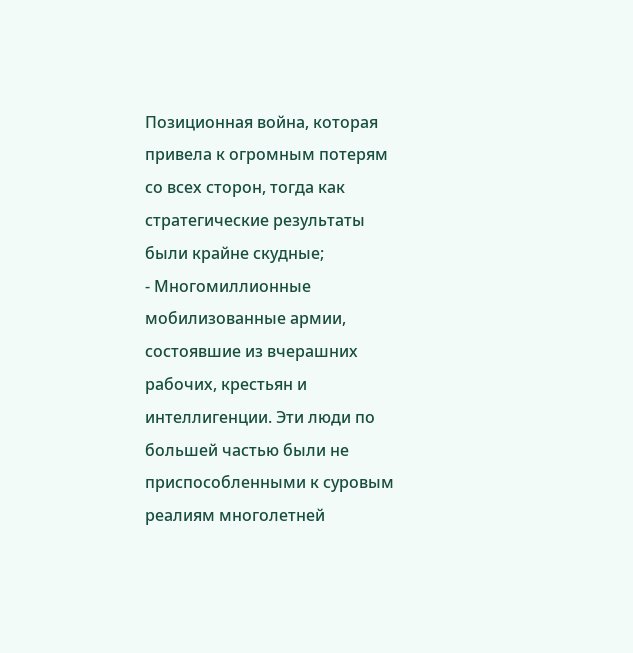Позиционная война, которая привела к огромным потерям со всех сторон, тогда как стратегические результаты были крайне скудные;
- Многомиллионные мобилизованные армии, состоявшие из вчерашних рабочих, крестьян и интеллигенции. Эти люди по большей частью были не приспособленными к суровым реалиям многолетней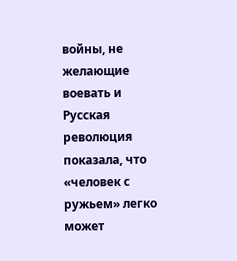войны, не желающие воевать и Русская революция показала, что «человек с ружьем» легко может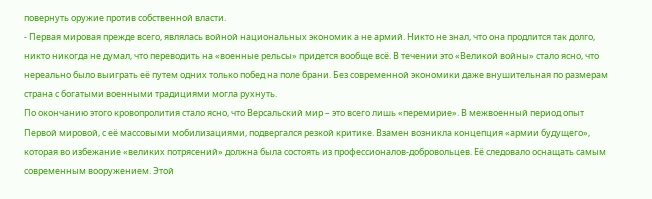повернуть оружие против собственной власти.
- Первая мировая прежде всего, являлась войной национальных экономик а не армий. Никто не знал, что она продлится так долго, никто никогда не думал, что переводить на «военные рельсы» придется вообще всё. В течении это «Великой войны» стало ясно, что нереально было выиграть её путем одних только побед на поле брани. Без современной экономики даже внушительная по размерам страна с богатыми военными традициями могла рухнуть.
По окончанию этого кровопролития стало ясно, что Версальский мир – это всего лишь «перемирие». В межвоенный период опыт Первой мировой, с её массовыми мобилизациями, подвергался резкой критике. Взамен возникла концепция «армии будущего», которая во избежание «великих потрясений» должна была состоять из профессионалов-добровольцев. Её следовало оснащать самым современным вооружением. Этой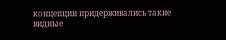концепции придерживались такие видные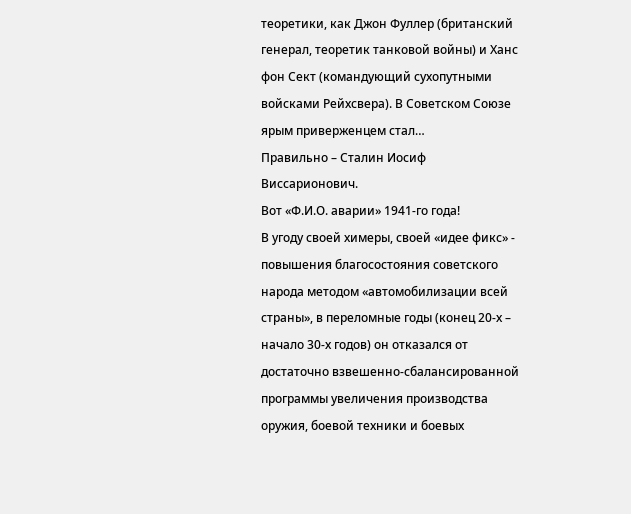теоретики, как Джон Фуллер (британский генерал, теоретик танковой войны) и Ханс фон Сект (командующий сухопутными войсками Рейхсвера). В Советском Союзе ярым приверженцем стал…
Правильно – Сталин Иосиф Виссарионович.
Вот «Ф.И.О. аварии» 1941-го года!
В угоду своей химеры, своей «идее фикс» - повышения благосостояния советского народа методом «автомобилизации всей страны», в переломные годы (конец 20-х – начало 30-х годов) он отказался от достаточно взвешенно-сбалансированной программы увеличения производства оружия, боевой техники и боевых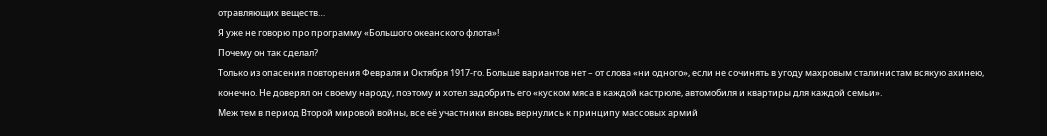отравляющих веществ…
Я уже не говорю про программу «Большого океанского флота»!
Почему он так сделал?
Только из опасения повторения Февраля и Октября 1917-го. Больше вариантов нет – от слова «ни одного», если не сочинять в угоду махровым сталинистам всякую ахинею, конечно. Не доверял он своему народу, поэтому и хотел задобрить его «куском мяса в каждой кастрюле, автомобиля и квартиры для каждой семьи».
Меж тем в период Второй мировой войны, все её участники вновь вернулись к принципу массовых армий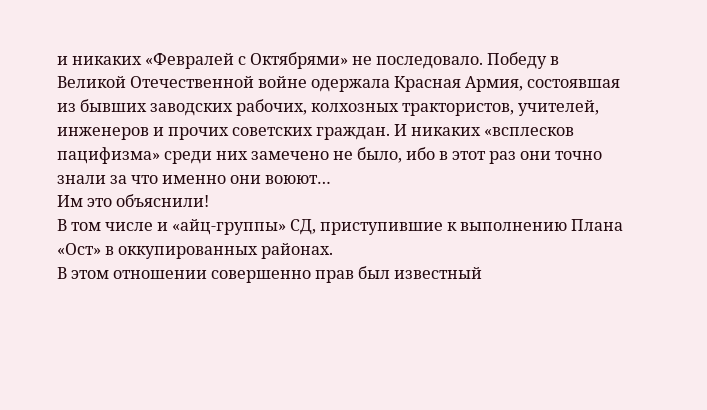и никаких «Февралей с Октябрями» не последовало. Победу в Великой Отечественной войне одержала Красная Армия, состоявшая из бывших заводских рабочих, колхозных трактористов, учителей, инженеров и прочих советских граждан. И никаких «всплесков пацифизма» среди них замечено не было, ибо в этот раз они точно знали за что именно они воюют…
Им это объяснили!
В том числе и «айц-группы» СД, приступившие к выполнению Плана «Ост» в оккупированных районах.
В этом отношении совершенно прав был известный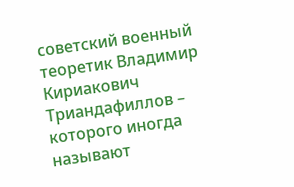советский военный теоретик Владимир Кириакович Триандафиллов – которого иногда называют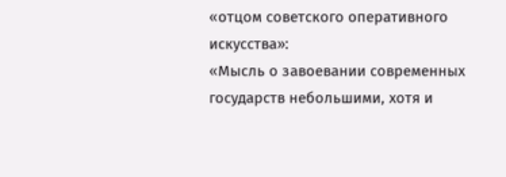«отцом советского оперативного искусства»:
«Мысль о завоевании современных государств небольшими, хотя и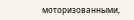моторизованными,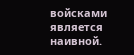войсками является наивной.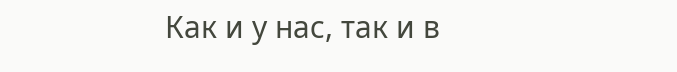Как и у нас, так и в